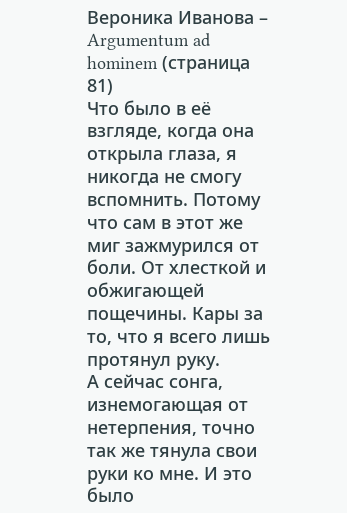Вероника Иванова – Argumentum ad hominem (страница 81)
Что было в её взгляде, когда она открыла глаза, я никогда не смогу вспомнить. Потому что сам в этот же миг зажмурился от боли. От хлесткой и обжигающей пощечины. Кары за то, что я всего лишь протянул руку.
А сейчас сонга, изнемогающая от нетерпения, точно так же тянула свои руки ко мне. И это было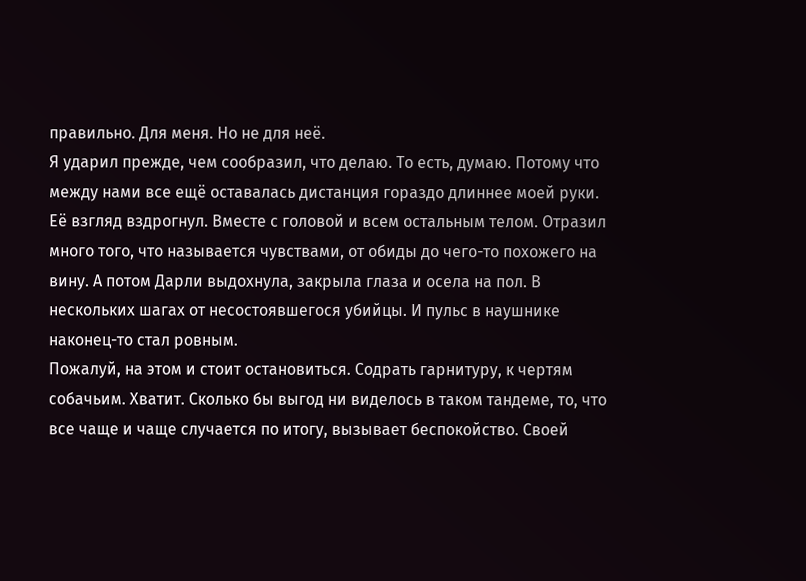правильно. Для меня. Но не для неё.
Я ударил прежде, чем сообразил, что делаю. То есть, думаю. Потому что между нами все ещё оставалась дистанция гораздо длиннее моей руки.
Её взгляд вздрогнул. Вместе с головой и всем остальным телом. Отразил много того, что называется чувствами, от обиды до чего-то похожего на вину. А потом Дарли выдохнула, закрыла глаза и осела на пол. В нескольких шагах от несостоявшегося убийцы. И пульс в наушнике наконец-то стал ровным.
Пожалуй, на этом и стоит остановиться. Содрать гарнитуру, к чертям собачьим. Хватит. Сколько бы выгод ни виделось в таком тандеме, то, что все чаще и чаще случается по итогу, вызывает беспокойство. Своей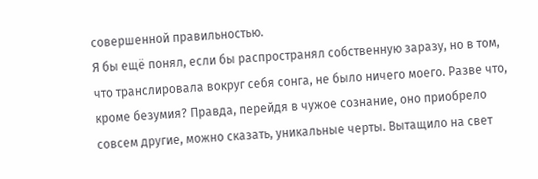совершенной правильностью.
Я бы ещё понял, если бы распространял собственную заразу, но в том, что транслировала вокруг себя сонга, не было ничего моего. Разве что, кроме безумия? Правда, перейдя в чужое сознание, оно приобрело совсем другие, можно сказать, уникальные черты. Вытащило на свет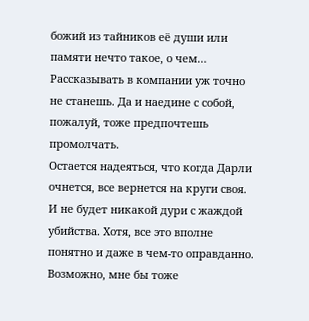божий из тайников её души или памяти нечто такое, о чем… Рассказывать в компании уж точно не станешь. Да и наедине с собой, пожалуй, тоже предпочтешь промолчать.
Остается надеяться, что когда Дарли очнется, все вернется на круги своя. И не будет никакой дури с жаждой убийства. Хотя, все это вполне понятно и даже в чем-то оправданно. Возможно, мне бы тоже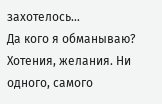захотелось…
Да кого я обманываю? Хотения, желания. Ни одного, самого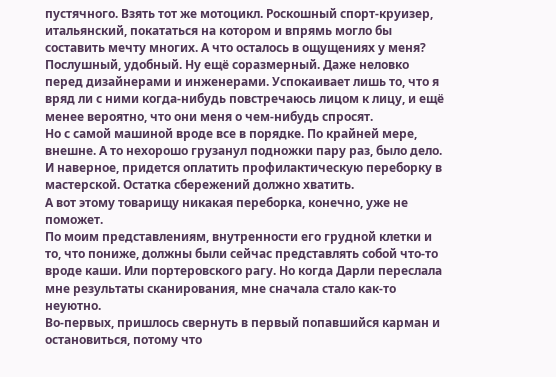пустячного. Взять тот же мотоцикл. Роскошный спорт-круизер, итальянский, покататься на котором и впрямь могло бы составить мечту многих. А что осталось в ощущениях у меня? Послушный, удобный. Ну ещё соразмерный. Даже неловко перед дизайнерами и инженерами. Успокаивает лишь то, что я вряд ли с ними когда-нибудь повстречаюсь лицом к лицу, и ещё менее вероятно, что они меня о чем-нибудь спросят.
Но с самой машиной вроде все в порядке. По крайней мере, внешне. А то нехорошо грузанул подножки пару раз, было дело. И наверное, придется оплатить профилактическую переборку в мастерской. Остатка сбережений должно хватить.
А вот этому товарищу никакая переборка, конечно, уже не поможет.
По моим представлениям, внутренности его грудной клетки и то, что пониже, должны были сейчас представлять собой что-то вроде каши. Или портеровского рагу. Но когда Дарли переслала мне результаты сканирования, мне сначала стало как-то неуютно.
Во-первых, пришлось свернуть в первый попавшийся карман и остановиться, потому что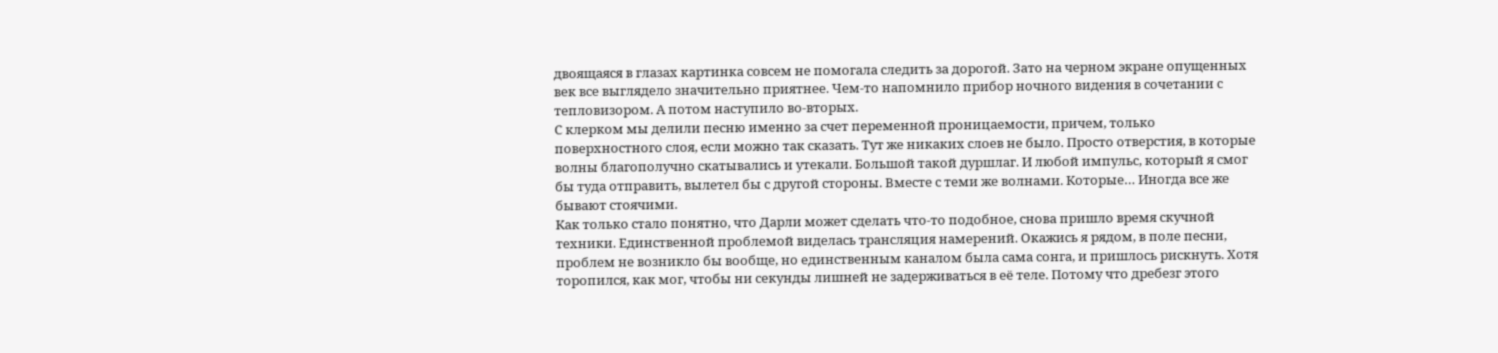двоящаяся в глазах картинка совсем не помогала следить за дорогой. Зато на черном экране опущенных век все выглядело значительно приятнее. Чем-то напомнило прибор ночного видения в сочетании с тепловизором. А потом наступило во-вторых.
С клерком мы делили песню именно за счет переменной проницаемости, причем, только поверхностного слоя, если можно так сказать. Тут же никаких слоев не было. Просто отверстия, в которые волны благополучно скатывались и утекали. Большой такой дуршлаг. И любой импульс, который я смог бы туда отправить, вылетел бы с другой стороны. Вместе с теми же волнами. Которые… Иногда все же бывают стоячими.
Как только стало понятно, что Дарли может сделать что-то подобное, снова пришло время скучной техники. Единственной проблемой виделась трансляция намерений. Окажись я рядом, в поле песни, проблем не возникло бы вообще, но единственным каналом была сама сонга, и пришлось рискнуть. Хотя торопился, как мог, чтобы ни секунды лишней не задерживаться в её теле. Потому что дребезг этого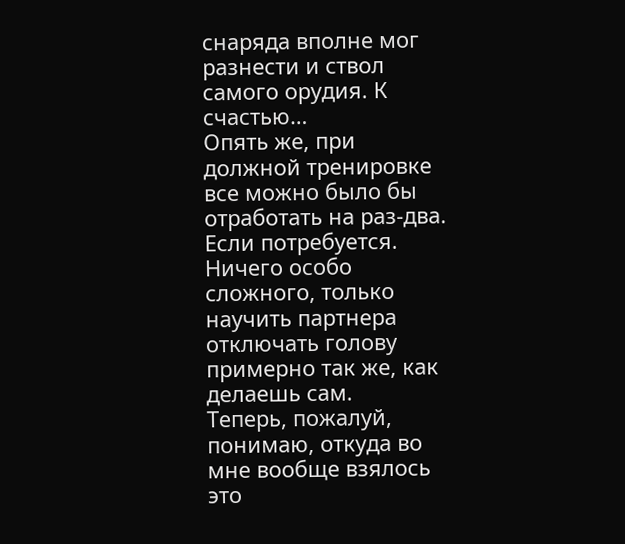снаряда вполне мог разнести и ствол самого орудия. К счастью…
Опять же, при должной тренировке все можно было бы отработать на раз-два. Если потребуется. Ничего особо сложного, только научить партнера отключать голову примерно так же, как делаешь сам.
Теперь, пожалуй, понимаю, откуда во мне вообще взялось это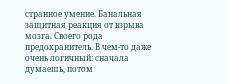странное умение. Банальная защитная реакция от взрыва мозга. Своего рода предохранитель. В чем-то даже очень логичный: сначала думаешь, потом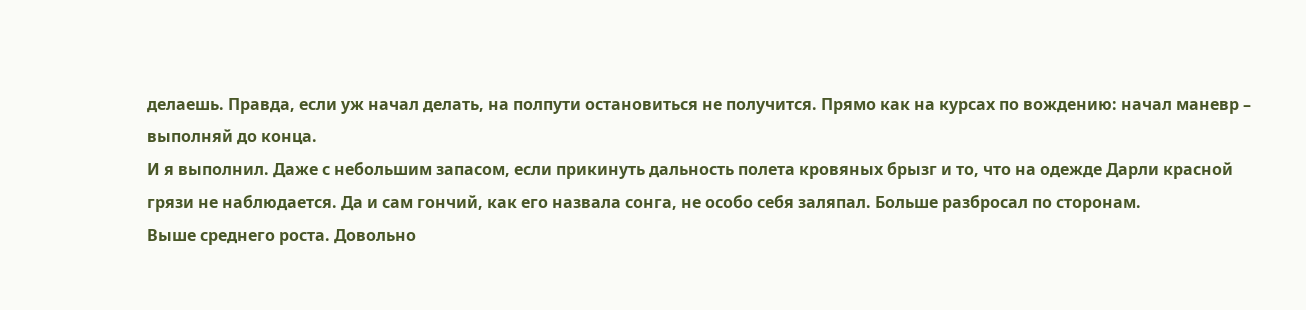делаешь. Правда, если уж начал делать, на полпути остановиться не получится. Прямо как на курсах по вождению: начал маневр – выполняй до конца.
И я выполнил. Даже с небольшим запасом, если прикинуть дальность полета кровяных брызг и то, что на одежде Дарли красной грязи не наблюдается. Да и сам гончий, как его назвала сонга, не особо себя заляпал. Больше разбросал по сторонам.
Выше среднего роста. Довольно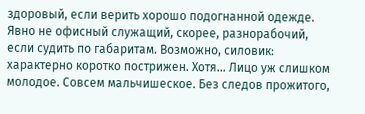здоровый, если верить хорошо подогнанной одежде. Явно не офисный служащий, скорее, разнорабочий, если судить по габаритам. Возможно, силовик: характерно коротко пострижен. Хотя… Лицо уж слишком молодое. Совсем мальчишеское. Без следов прожитого,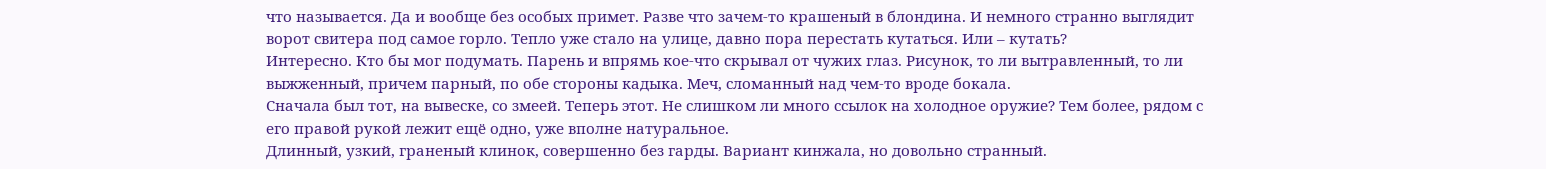что называется. Да и вообще без особых примет. Разве что зачем-то крашеный в блондина. И немного странно выглядит ворот свитера под самое горло. Тепло уже стало на улице, давно пора перестать кутаться. Или – кутать?
Интересно. Кто бы мог подумать. Парень и впрямь кое-что скрывал от чужих глаз. Рисунок, то ли вытравленный, то ли выжженный, причем парный, по обе стороны кадыка. Меч, сломанный над чем-то вроде бокала.
Сначала был тот, на вывеске, со змеей. Теперь этот. Не слишком ли много ссылок на холодное оружие? Тем более, рядом с его правой рукой лежит ещё одно, уже вполне натуральное.
Длинный, узкий, граненый клинок, совершенно без гарды. Вариант кинжала, но довольно странный.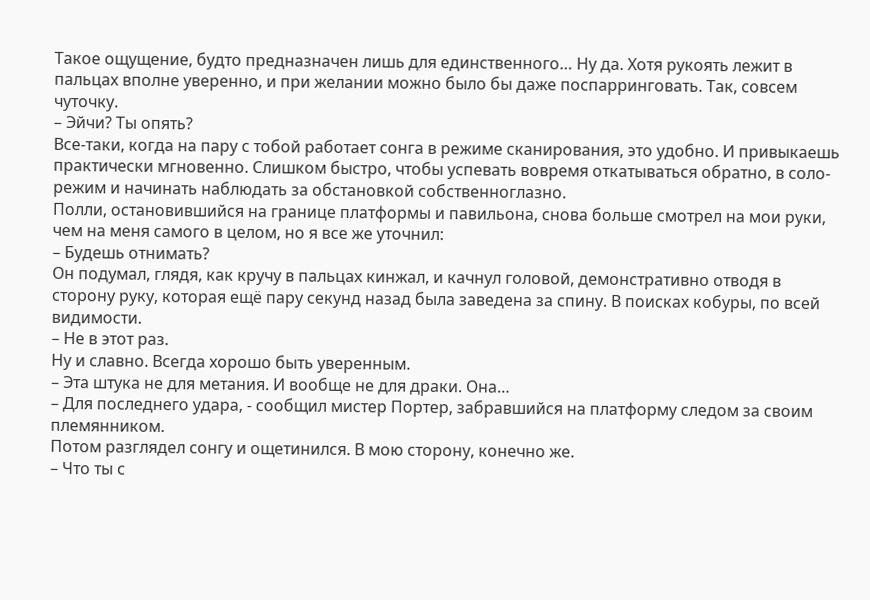Такое ощущение, будто предназначен лишь для единственного… Ну да. Хотя рукоять лежит в пальцах вполне уверенно, и при желании можно было бы даже поспарринговать. Так, совсем чуточку.
– Эйчи? Ты опять?
Все-таки, когда на пару с тобой работает сонга в режиме сканирования, это удобно. И привыкаешь практически мгновенно. Слишком быстро, чтобы успевать вовремя откатываться обратно, в соло-режим и начинать наблюдать за обстановкой собственноглазно.
Полли, остановившийся на границе платформы и павильона, снова больше смотрел на мои руки, чем на меня самого в целом, но я все же уточнил:
– Будешь отнимать?
Он подумал, глядя, как кручу в пальцах кинжал, и качнул головой, демонстративно отводя в сторону руку, которая ещё пару секунд назад была заведена за спину. В поисках кобуры, по всей видимости.
– Не в этот раз.
Ну и славно. Всегда хорошо быть уверенным.
– Эта штука не для метания. И вообще не для драки. Она…
– Для последнего удара, - сообщил мистер Портер, забравшийся на платформу следом за своим племянником.
Потом разглядел сонгу и ощетинился. В мою сторону, конечно же.
– Что ты с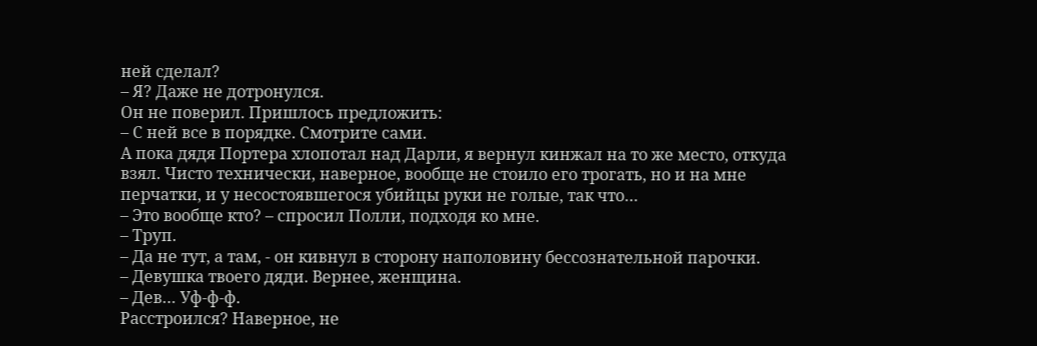ней сделал?
– Я? Даже не дотронулся.
Он не поверил. Пришлось предложить:
– С ней все в порядке. Смотрите сами.
А пока дядя Портера хлопотал над Дарли, я вернул кинжал на то же место, откуда взял. Чисто технически, наверное, вообще не стоило его трогать, но и на мне перчатки, и у несостоявшегося убийцы руки не голые, так что…
– Это вообще кто? – спросил Полли, подходя ко мне.
– Труп.
– Да не тут, а там, - он кивнул в сторону наполовину бессознательной парочки.
– Девушка твоего дяди. Вернее, женщина.
– Дев… Уф-ф-ф.
Расстроился? Наверное, не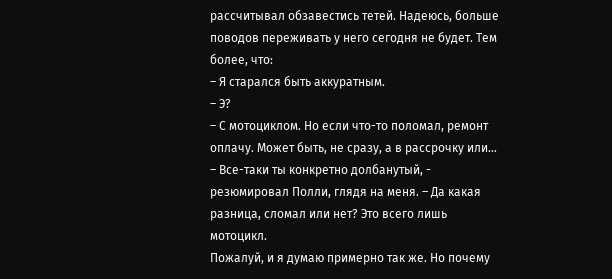рассчитывал обзавестись тетей. Надеюсь, больше поводов переживать у него сегодня не будет. Тем более, что:
– Я старался быть аккуратным.
– Э?
– С мотоциклом. Но если что-то поломал, ремонт оплачу. Может быть, не сразу, а в рассрочку или…
– Все-таки ты конкретно долбанутый, - резюмировал Полли, глядя на меня. – Да какая разница, сломал или нет? Это всего лишь мотоцикл.
Пожалуй, и я думаю примерно так же. Но почему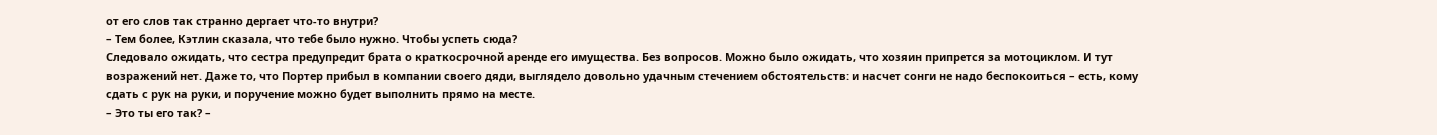от его слов так странно дергает что-то внутри?
– Тем более, Кэтлин сказала, что тебе было нужно. Чтобы успеть сюда?
Следовало ожидать, что сестра предупредит брата о краткосрочной аренде его имущества. Без вопросов. Можно было ожидать, что хозяин припрется за мотоциклом. И тут возражений нет. Даже то, что Портер прибыл в компании своего дяди, выглядело довольно удачным стечением обстоятельств: и насчет сонги не надо беспокоиться – есть, кому сдать с рук на руки, и поручение можно будет выполнить прямо на месте.
– Это ты его так? –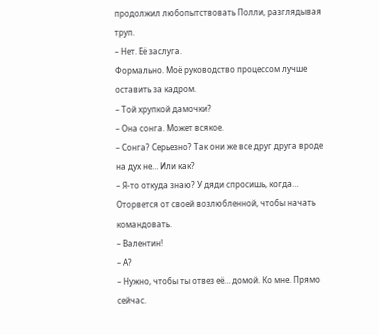продолжил любопытствовать Полли, разглядывая труп.
– Нет. Её заслуга.
Формально. Моё руководство процессом лучше оставить за кадром.
– Той хрупкой дамочки?
– Она сонга. Может всякое.
– Сонга? Серьезно? Так они же все друг друга вроде на дух не… Или как?
– Я-то откуда знаю? У дяди спросишь, когда…
Оторвется от своей возлюбленной, чтобы начать командовать.
– Валентин!
– А?
– Нужно, чтобы ты отвез её… домой. Ко мне. Прямо сейчас.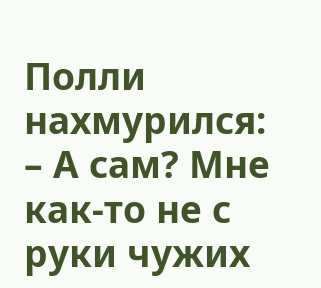Полли нахмурился:
– А сам? Мне как-то не с руки чужих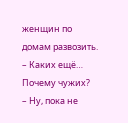женщин по домам развозить.
– Каких ещё… Почему чужих?
– Ну, пока не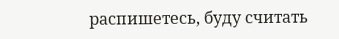распишетесь, буду считать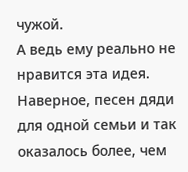чужой.
А ведь ему реально не нравится эта идея. Наверное, песен дяди для одной семьи и так оказалось более, чем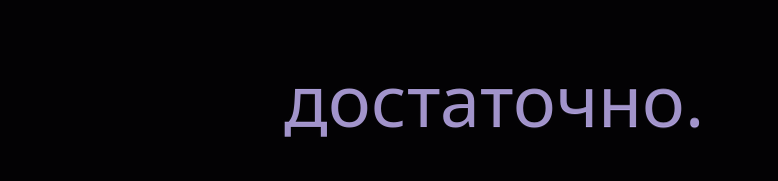достаточно.